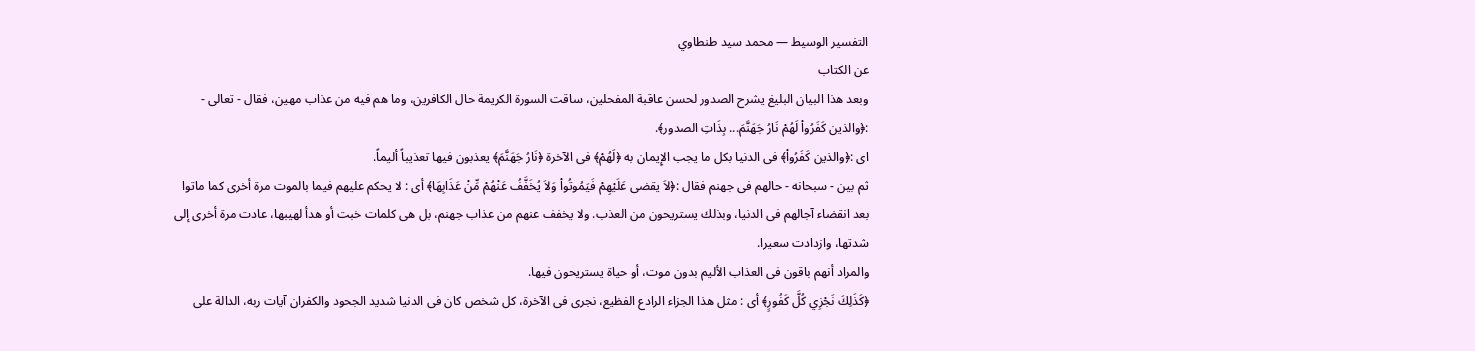التفسير الوسيط — محمد سيد طنطاوي
عن الكتاب
وبعد هذا البيان البليغ يشرح الصدور لحسن عاقبة المفحلين، ساقت السورة الكريمة حال الكافرين، وما هم فيه من عذاب مهين، فقال - تعالى - :﴿والذين كَفَرُواْ لَهُمْ نَارُ جَهَنَّمَ... بِذَاتِ الصدور﴾.
اى :﴿والذين كَفَرُواْ﴾ فى الدنيا بكل ما يجب الإِيمان به ﴿لَهُمْ﴾ فى الآخرة ﴿نَارُ جَهَنَّمَ﴾ يعذبون فيها تعذيباً أليماً.
ثم بين - سبحانه - حالهم فى جهنم فقال :﴿لاَ يقضى عَلَيْهِمْ فَيَمُوتُواْ وَلاَ يُخَفَّفُ عَنْهُمْ مِّنْ عَذَابِهَا﴾ أى : لا يحكم عليهم فيما بالموت مرة أخرى كما ماتوا بعد انقضاء آجالهم فى الدنيا، وبذلك يستريحون من العذب. ولا يخفف عنهم من عذاب جهنم، بل هى كلمات خبت أو هدأ لهيبها، عادت مرة أخرى إلى شدتها، وازدادت سعيرا.
والمراد أنهم باقون فى العذاب الأليم بدون موت، أو حياة يستريحون فيها.
﴿كَذَلِكَ نَجْزِي كُلَّ كَفُورٍ﴾ أى : مثل هذا الجزاء الرادع الفظيع، نجرى فى الآخرة، كل شخص كان فى الدنيا شديد الجحود والكفران آيات ربه، الدالة على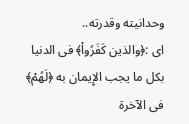وحدانيته وقدرته..
اى :﴿والذين كَفَرُواْ﴾ فى الدنيا بكل ما يجب الإِيمان به ﴿لَهُمْ﴾ فى الآخرة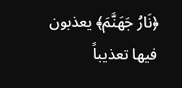﴿نَارُ جَهَنَّمَ﴾ يعذبون فيها تعذيباً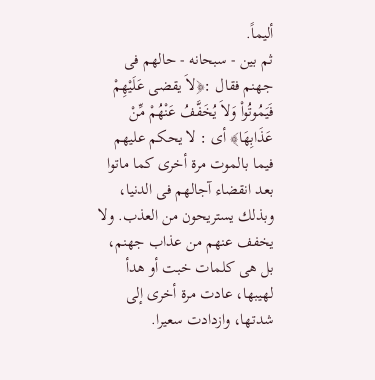أليماً.
ثم بين - سبحانه - حالهم فى جهنم فقال :﴿لاَ يقضى عَلَيْهِمْ فَيَمُوتُواْ وَلاَ يُخَفَّفُ عَنْهُمْ مِّنْ عَذَابِهَا﴾ أى : لا يحكم عليهم فيما بالموت مرة أخرى كما ماتوا بعد انقضاء آجالهم فى الدنيا، وبذلك يستريحون من العذب. ولا يخفف عنهم من عذاب جهنم، بل هى كلمات خبت أو هدأ لهيبها، عادت مرة أخرى إلى شدتها، وازدادت سعيرا.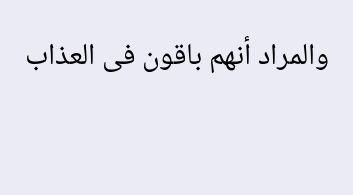والمراد أنهم باقون فى العذاب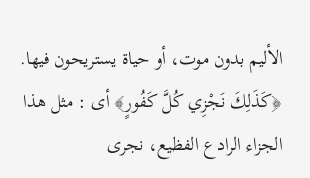الأليم بدون موت، أو حياة يستريحون فيها.
﴿كَذَلِكَ نَجْزِي كُلَّ كَفُورٍ﴾ أى : مثل هذا الجزاء الرادع الفظيع، نجرى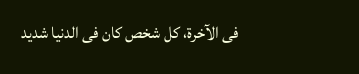فى الآخرة، كل شخص كان فى الدنيا شديد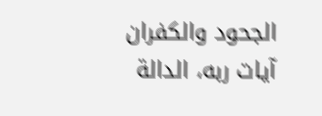الجحود والكفران آيات ربه، الدالة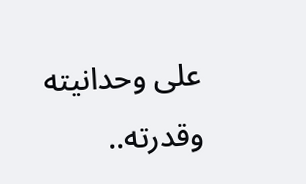على وحدانيته وقدرته..